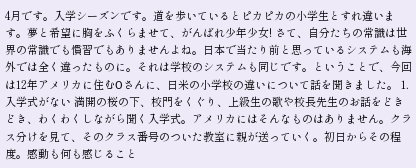4月です。入学シーズンです。道を歩いているとピカピカの小学生とすれ違います。夢と希望に胸をふくらませて、がんばれ少年少女! さて、自分たちの常識は世界の常識でも慣習でもありませんよね。日本で当たり前と思っているシステムも海外では全く違ったものに。それは学校のシステムも同じです。ということで、今回は12年アメリカに住むOさんに、日米の小学校の違いについて話を聞きました。 1. 入学式がない 満開の桜の下、校門をくぐり、上級生の歌や校長先生のお話をどきどき、わくわくしながら聞く入学式。アメリカにはそんなものはありません。クラス分けを見て、そのクラス番号のついた教室に親が送っていく。初日からその程度。感動も何も感じること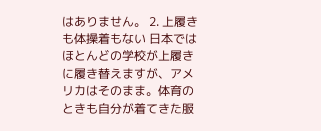はありません。 2. 上履きも体操着もない 日本ではほとんどの学校が上履きに履き替えますが、アメリカはそのまま。体育のときも自分が着てきた服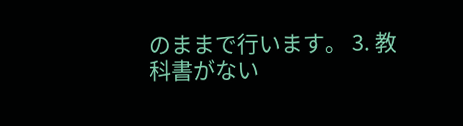のままで行います。 3. 教科書がない